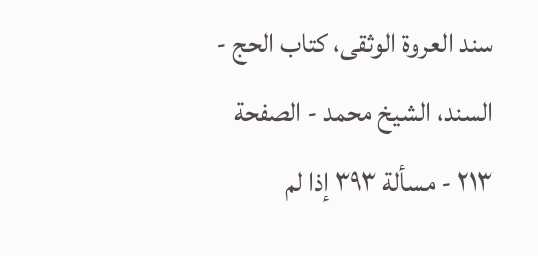سند العروة الوثقى، كتاب الحج - السند، الشيخ محمد - الصفحة ٢١٣ - مسألة ٣٩٣ إذا لم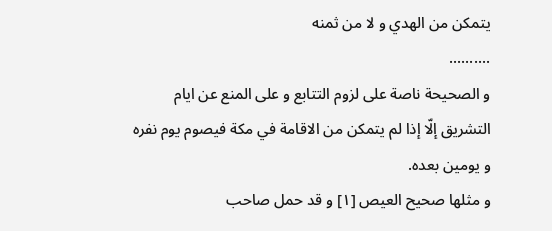يتمكن من الهدي و لا من ثمنه
..........
و الصحيحة ناصة على لزوم التتابع و على المنع عن ايام التشريق إلّا إذا لم يتمكن من الاقامة في مكة فيصوم يوم نفره و يومين بعده.
و مثلها صحيح العيص [١] و قد حمل صاحب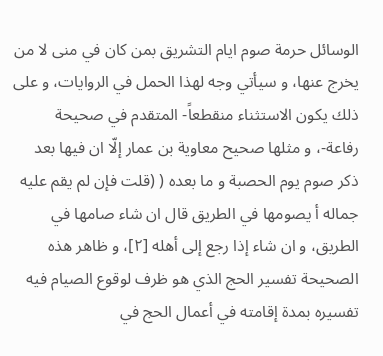الوسائل حرمة صوم ايام التشريق بمن كان في منى لا من يخرج عنها، و سيأتي وجه لهذا الحمل في الروايات، و على ذلك يكون الاستثناء منقطعاً- المتقدم في صحيحة رفاعة-، و مثلها صحيح معاوية بن عمار إلّا ان فيها بعد ذكر صوم يوم الحصبة و ما بعده ( (قلت فإن لم يقم عليه جماله أ يصومها في الطريق قال ان شاء صامها في الطريق، و ان شاء إذا رجع إلى أهله [٢]، و ظاهر هذه الصحيحة تفسير الحج الذي هو ظرف لوقوع الصيام فيه تفسيره بمدة إقامته في أعمال الحج في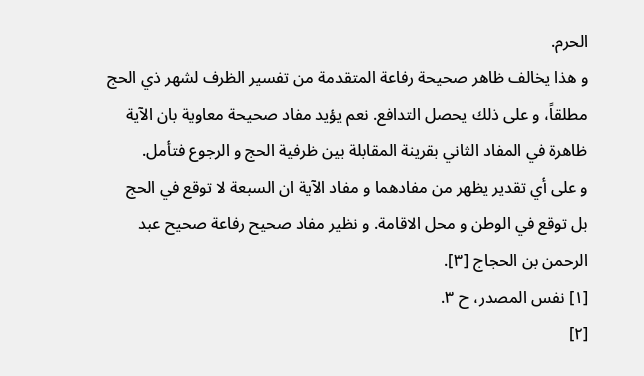الحرم.
و هذا يخالف ظاهر صحيحة رفاعة المتقدمة من تفسير الظرف لشهر ذي الحج مطلقاً، و على ذلك يحصل التدافع. نعم يؤيد مفاد صحيحة معاوية بان الآية ظاهرة في المفاد الثاني بقرينة المقابلة بين ظرفية الحج و الرجوع فتأمل.
و على أي تقدير يظهر من مفادهما و مفاد الآية ان السبعة لا توقع في الحج بل توقع في الوطن و محل الاقامة. و نظير مفاد صحيح رفاعة صحيح عبد الرحمن بن الحجاج [٣].
[١] نفس المصدر، ح ٣.
[٢]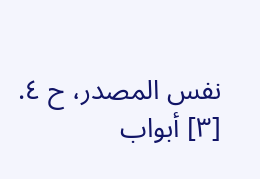نفس المصدر، ح ٤.
[٣] أبواب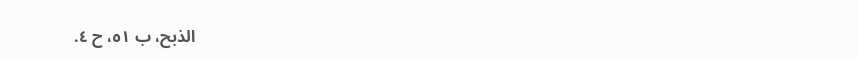الذبح، ب ٥١، ح ٤.